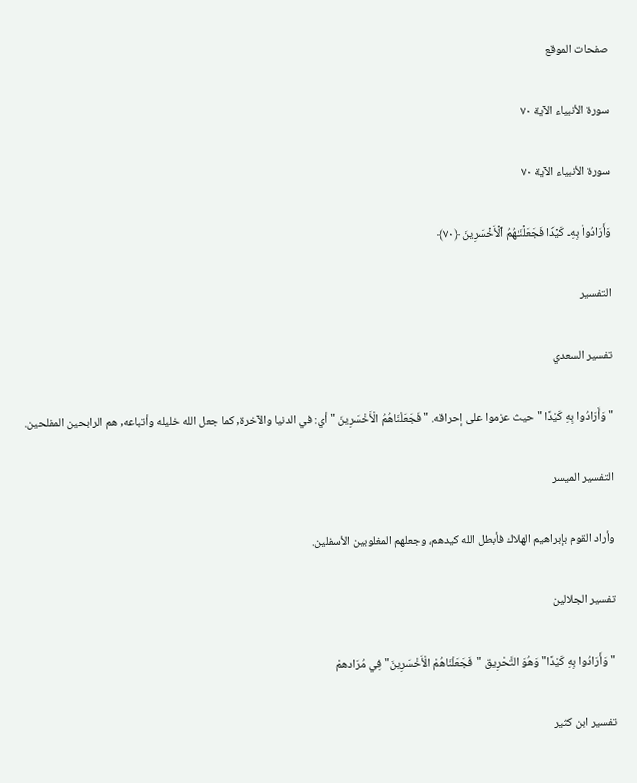صفحات الموقع

سورة الأنبياء الآية ٧٠

سورة الأنبياء الآية ٧٠

وَأَرَادُوا۟ بِهِۦ كَیۡدࣰا فَجَعَلۡنَـٰهُمُ ٱلۡأَخۡسَرِینَ ﴿٧٠﴾

التفسير

تفسير السعدي

" وَأَرَادُوا بِهِ كَيْدًا " حيث عزموا على إحراقه. " فَجَعَلْنَاهُمُ الْأَخْسَرِينَ " أي: في الدنيا والآخرة, كما جعل الله خليله وأتباعه, هم الرابحين المفلحين.

التفسير الميسر

وأراد القوم بإبراهيم الهلاك فأبطل الله كيدهم، وجعلهم المغلوبين الأسفلين.

تفسير الجلالين

"وَأَرَادُوا بِهِ كَيْدًا" وَهُوَ التَّحْرِيق "فَجَعَلْنَاهُمْ الْأَخْسَرِينَ" فِي مُرَادهمْ

تفسير ابن كثير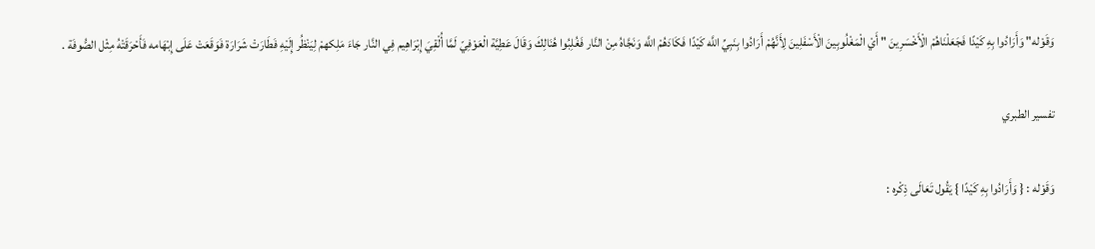وَقَوْله" وَأَرَادُوا بِهِ كَيْدًا فَجَعَلْنَاهُمْ الْأَخْسَرِينَ " أَيْ الْمَغْلُوبِينَ الْأَسْفَلِينَ لِأَنَّهُمْ أَرَادُوا بِنَبِيِّ اللَّه كَيْدًا فَكَادَهُمْ اللَّه وَنَجَّاهُ مِنْ النَّار فَغُلِبُوا هُنَالِكَ وَقَالَ عَطِيَّة الْعَوْفِيّ لَمَّا أُلْقِيَ إِبْرَاهِيم فِي النَّار جَاءَ مَلِكهمْ لِيَنْظُر إِلَيْهِ فَطَارَتْ شَرَارَة فَوَقَعَتْ عَلَى إِبْهَامه فَأَحْرَقَتْهُ مِثْل الصُّوفَة .

تفسير الطبري

وَقَوْله : { وَأَرَادُوا بِهِ كَيْدًا } يَقُول تَعَالَى ذِكْره :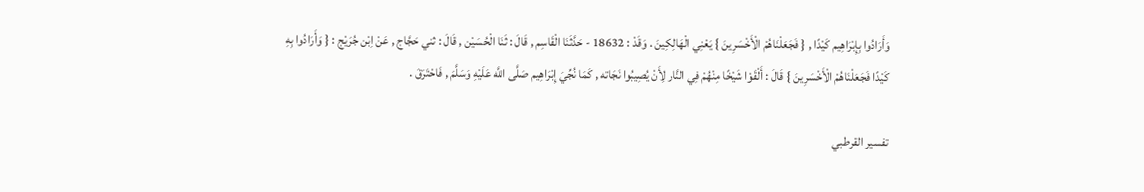وَأَرَادُوا بِإِبْرَاهِيم كَيْدًا , { فَجَعَلْنَاهُمْ الْأَخْسَرِينَ } يَعْنِي الْهَالِكِينَ . وَقَدْ : 18632 - حَدَّثَنَا الْقَاسِم , قَالَ : ثَنَا الْحُسَيْن , قَالَ : ثني حَجَّاج , عَنْ اِبْن جُرَيْج : { وَأَرَادُوا بِهِ كَيْدًا فَجَعَلْنَاهُمْ الْأَخْسَرِينَ } قَالَ : أَلْقَوْا شَيْخًا مِنْهُمْ فِي النَّار لِأَنْ يُصِيبُوا نَجَاته , كَمَا نُجِّيَ إِبْرَاهِيم صَلَّى اللَّه عَلَيْهِ وَسَلَّمَ , فَاحْتَرَقَ .

تفسير القرطبي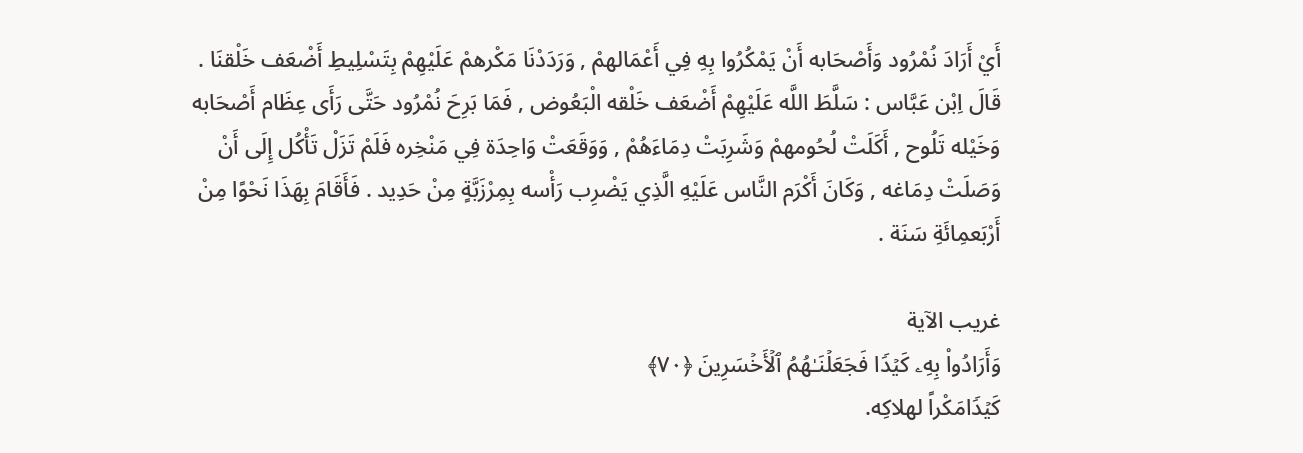أَيْ أَرَادَ نُمْرُود وَأَصْحَابه أَنْ يَمْكُرُوا بِهِ فِي أَعْمَالهمْ , وَرَدَدْنَا مَكْرهمْ عَلَيْهِمْ بِتَسْلِيطِ أَضْعَف خَلْقنَا . قَالَ اِبْن عَبَّاس : سَلَّطَ اللَّه عَلَيْهِمْ أَضْعَف خَلْقه الْبَعُوض , فَمَا بَرِحَ نُمْرُود حَتَّى رَأَى عِظَام أَصْحَابه وَخَيْله تَلُوح , أَكَلَتْ لُحُومهمْ وَشَرِبَتْ دِمَاءَهُمْ , وَوَقَعَتْ وَاحِدَة فِي مَنْخِره فَلَمْ تَزَلْ تَأْكُل إِلَى أَنْ وَصَلَتْ دِمَاغه , وَكَانَ أَكْرَم النَّاس عَلَيْهِ الَّذِي يَضْرِب رَأْسه بِمِرْزَبَّةٍ مِنْ حَدِيد . فَأَقَامَ بِهَذَا نَحْوًا مِنْ أَرْبَعمِائَةِ سَنَة .

غريب الآية
وَأَرَادُوا۟ بِهِۦ كَیۡدࣰا فَجَعَلۡنَـٰهُمُ ٱلۡأَخۡسَرِینَ ﴿٧٠﴾
كَیۡدࣰامَكْراً لهلاكِه.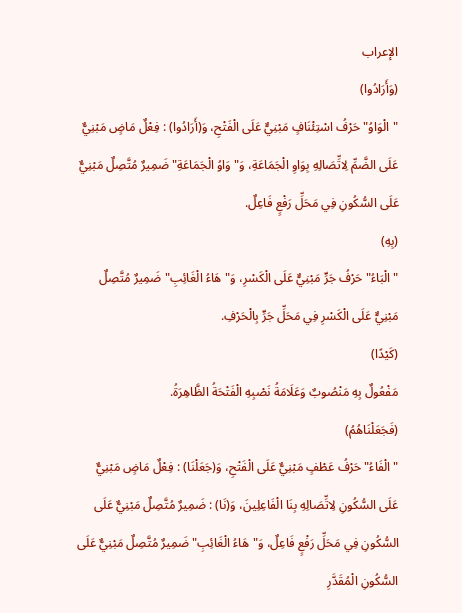الإعراب
(وَأَرَادُوا)
"الْوَاوُ" حَرْفُ اسْتِئْنَافٍ مَبْنِيٌّ عَلَى الْفَتْحِ، وَ(أَرَادُوا) : فِعْلٌ مَاضٍ مَبْنِيٌّ عَلَى الضَّمِّ لِاتِّصَالِهِ بِوَاوِ الْجَمَاعَةِ، وَ"وَاوُ الْجَمَاعَةِ" ضَمِيرٌ مُتَّصِلٌ مَبْنِيٌّ عَلَى السُّكُونِ فِي مَحَلِّ رَفْعٍ فَاعِلٌ.
(بِهِ)
"الْبَاءُ" حَرْفُ جَرٍّ مَبْنِيٌّ عَلَى الْكَسْرِ، وَ"هَاءُ الْغَائِبِ" ضَمِيرٌ مُتَّصِلٌ مَبْنِيٌّ عَلَى الْكَسْرِ فِي مَحَلِّ جَرٍّ بِالْحَرْفِ.
(كَيْدًا)
مَفْعُولٌ بِهِ مَنْصُوبٌ وَعَلَامَةُ نَصْبِهِ الْفَتْحَةُ الظَّاهِرَةُ.
(فَجَعَلْنَاهُمُ)
"الْفَاءُ" حَرْفُ عَطْفٍ مَبْنِيٌّ عَلَى الْفَتْحِ، وَ(جَعَلْنَا) : فِعْلٌ مَاضٍ مَبْنِيٌّ عَلَى السُّكُونِ لِاتِّصَالِهِ بِنَا الْفَاعِلِينَ، وَ(نَا) : ضَمِيرٌ مُتَّصِلٌ مَبْنِيٌّ عَلَى السُّكُونِ فِي مَحَلِّ رَفْعٍ فَاعِلٌ، وَ"هَاءُ الْغَائِبِ" ضَمِيرٌ مُتَّصِلٌ مَبْنِيٌّ عَلَى السُّكُونِ الْمُقَدَّرِ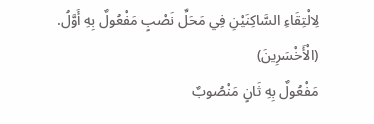لِالْتِقَاءِ السَّاكِنَيْنِ فِي مَحَلِّ نَصْبٍ مَفْعُولٌ بِهِ أَوَّلُ.
(الْأَخْسَرِينَ)
مَفْعُولٌ بِهِ ثَانٍ مَنْصُوبٌ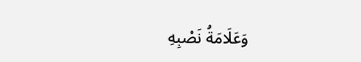وَعَلَامَةُ نَصْبِهِ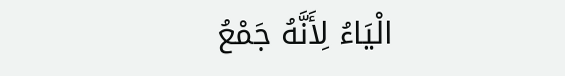الْيَاءُ لِأَنَّهُ جَمْعُ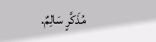مُذَكَّرٍ سَالِمٌ.